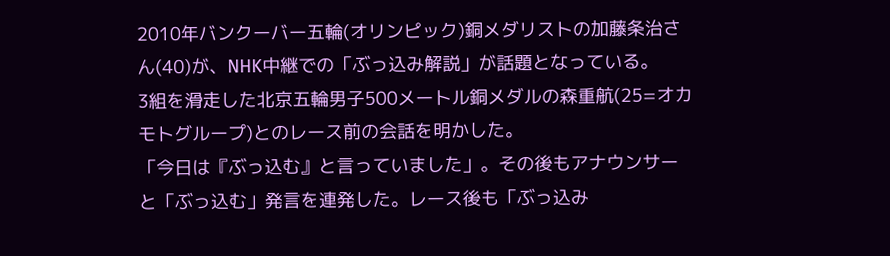2010年バンクーバー五輪(オリンピック)銅メダリストの加藤条治さん(40)が、NHK中継での「ぶっ込み解説」が話題となっている。
3組を滑走した北京五輪男子500メートル銅メダルの森重航(25=オカモトグループ)とのレース前の会話を明かした。
「今日は『ぶっ込む』と言っていました」。その後もアナウンサーと「ぶっ込む」発言を連発した。レース後も「ぶっ込み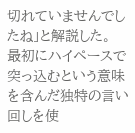切れていませんでしたね」と解説した。
最初にハイペースで突っ込むという意味を含んだ独特の言い回しを使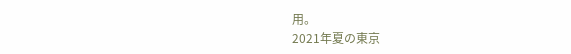用。
2021年夏の東京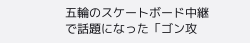五輪のスケートボード中継で話題になった「ゴン攻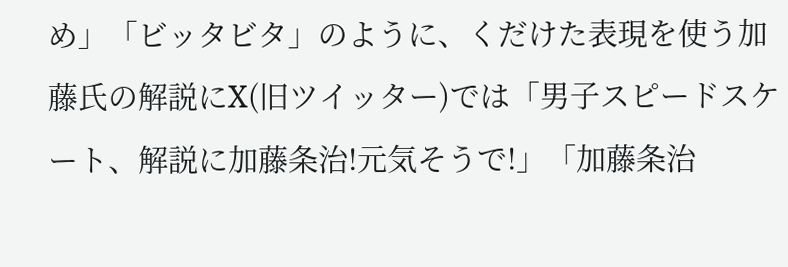め」「ビッタビタ」のように、くだけた表現を使う加藤氏の解説にX(旧ツイッター)では「男子スピードスケート、解説に加藤条治!元気そうで!」「加藤条治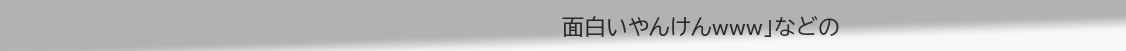面白いやんけんwww」などの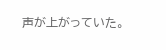声が上がっていた。